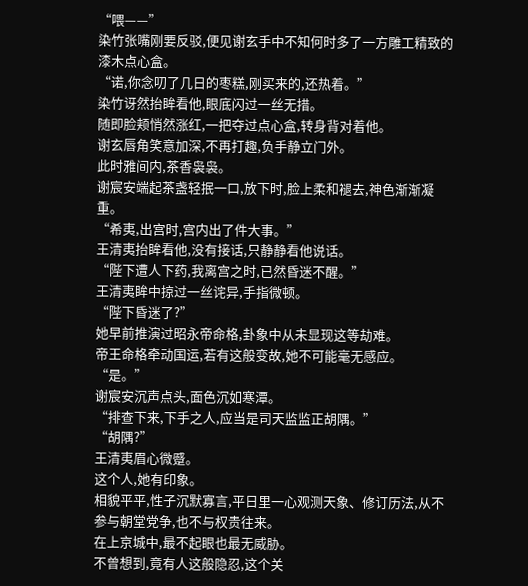“喂——”
染竹张嘴刚要反驳,便见谢玄手中不知何时多了一方雕工精致的漆木点心盒。
“诺,你念叨了几日的枣糕,刚买来的,还热着。”
染竹讶然抬眸看他,眼底闪过一丝无措。
随即脸颊悄然涨红,一把夺过点心盒,转身背对着他。
谢玄唇角笑意加深,不再打趣,负手静立门外。
此时雅间内,茶香袅袅。
谢宸安端起茶盏轻抿一口,放下时,脸上柔和褪去,神色渐渐凝重。
“希夷,出宫时,宫内出了件大事。”
王清夷抬眸看他,没有接话,只静静看他说话。
“陛下遭人下药,我离宫之时,已然昏迷不醒。”
王清夷眸中掠过一丝诧异,手指微顿。
“陛下昏迷了?”
她早前推演过昭永帝命格,卦象中从未显现这等劫难。
帝王命格牵动国运,若有这般变故,她不可能毫无感应。
“是。”
谢宸安沉声点头,面色沉如寒潭。
“排查下来,下手之人,应当是司天监监正胡隅。”
“胡隅?”
王清夷眉心微蹙。
这个人,她有印象。
相貌平平,性子沉默寡言,平日里一心观测天象、修订历法,从不参与朝堂党争,也不与权贵往来。
在上京城中,最不起眼也最无威胁。
不曾想到,竟有人这般隐忍,这个关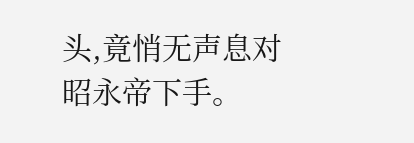头,竟悄无声息对昭永帝下手。